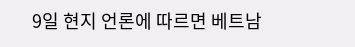9일 현지 언론에 따르면 베트남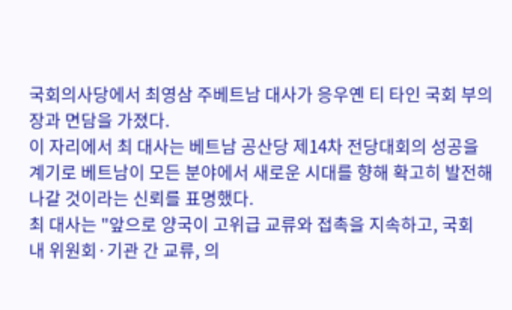국회의사당에서 최영삼 주베트남 대사가 응우옌 티 타인 국회 부의장과 면담을 가졌다.
이 자리에서 최 대사는 베트남 공산당 제14차 전당대회의 성공을 계기로 베트남이 모든 분야에서 새로운 시대를 향해 확고히 발전해 나갈 것이라는 신뢰를 표명했다.
최 대사는 "앞으로 양국이 고위급 교류와 접촉을 지속하고, 국회 내 위원회·기관 간 교류, 의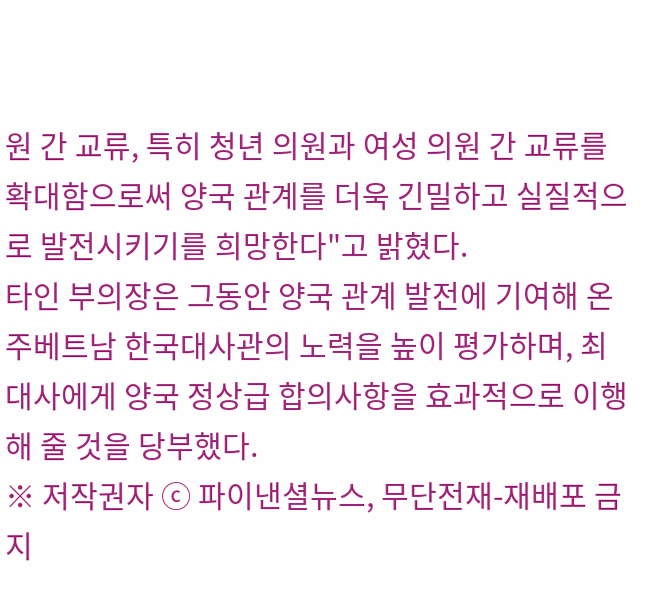원 간 교류, 특히 청년 의원과 여성 의원 간 교류를 확대함으로써 양국 관계를 더욱 긴밀하고 실질적으로 발전시키기를 희망한다"고 밝혔다.
타인 부의장은 그동안 양국 관계 발전에 기여해 온 주베트남 한국대사관의 노력을 높이 평가하며, 최 대사에게 양국 정상급 합의사항을 효과적으로 이행해 줄 것을 당부했다.
※ 저작권자 ⓒ 파이낸셜뉴스, 무단전재-재배포 금지